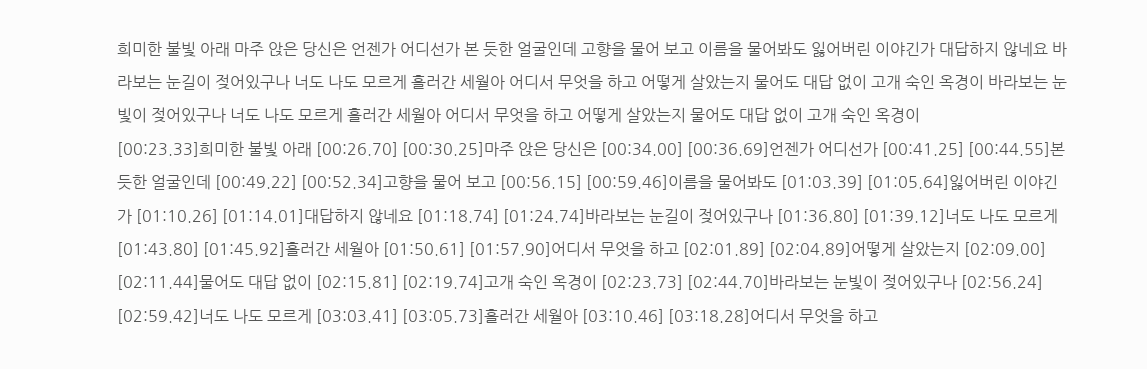희미한 불빛 아래 마주 앉은 당신은 언젠가 어디선가 본 듯한 얼굴인데 고향을 물어 보고 이름을 물어봐도 잃어버린 이야긴가 대답하지 않네요 바라보는 눈길이 젖어있구나 너도 나도 모르게 흘러간 세월아 어디서 무엇을 하고 어떻게 살았는지 물어도 대답 없이 고개 숙인 옥경이 바라보는 눈빛이 젖어있구나 너도 나도 모르게 흘러간 세월아 어디서 무엇을 하고 어떻게 살았는지 물어도 대답 없이 고개 숙인 옥경이
[00:23.33]희미한 불빛 아래 [00:26.70] [00:30.25]마주 앉은 당신은 [00:34.00] [00:36.69]언젠가 어디선가 [00:41.25] [00:44.55]본 듯한 얼굴인데 [00:49.22] [00:52.34]고향을 물어 보고 [00:56.15] [00:59.46]이름을 물어봐도 [01:03.39] [01:05.64]잃어버린 이야긴가 [01:10.26] [01:14.01]대답하지 않네요 [01:18.74] [01:24.74]바라보는 눈길이 젖어있구나 [01:36.80] [01:39.12]너도 나도 모르게 [01:43.80] [01:45.92]흘러간 세월아 [01:50.61] [01:57.90]어디서 무엇을 하고 [02:01.89] [02:04.89]어떻게 살았는지 [02:09.00] [02:11.44]물어도 대답 없이 [02:15.81] [02:19.74]고개 숙인 옥경이 [02:23.73] [02:44.70]바라보는 눈빛이 젖어있구나 [02:56.24] [02:59.42]너도 나도 모르게 [03:03.41] [03:05.73]흘러간 세월아 [03:10.46] [03:18.28]어디서 무엇을 하고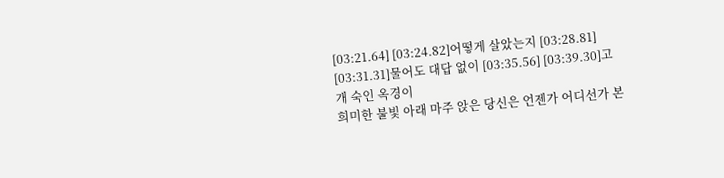[03:21.64] [03:24.82]어떻게 살았는지 [03:28.81] [03:31.31]물어도 대답 없이 [03:35.56] [03:39.30]고개 숙인 옥경이
희미한 불빛 아래 마주 앉은 당신은 언젠가 어디선가 본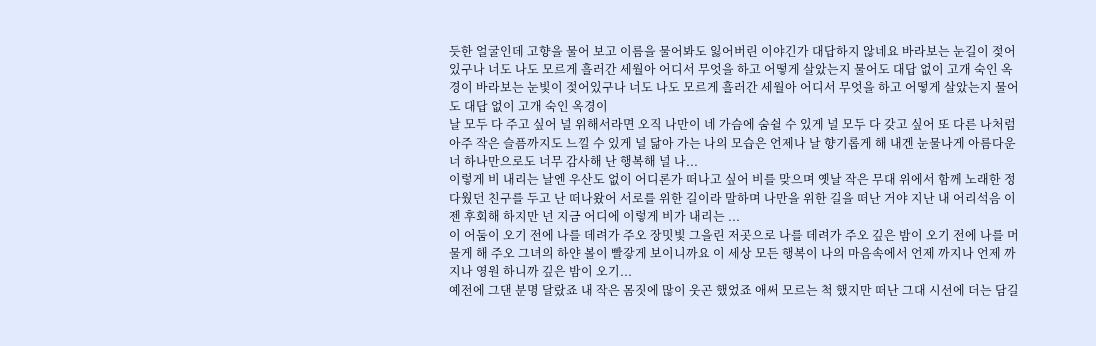듯한 얼굴인데 고향을 물어 보고 이름을 물어봐도 잃어버린 이야긴가 대답하지 않네요 바라보는 눈길이 젖어있구나 너도 나도 모르게 흘러간 세월아 어디서 무엇을 하고 어떻게 살았는지 물어도 대답 없이 고개 숙인 옥경이 바라보는 눈빛이 젖어있구나 너도 나도 모르게 흘러간 세월아 어디서 무엇을 하고 어떻게 살았는지 물어도 대답 없이 고개 숙인 옥경이
날 모두 다 주고 싶어 널 위해서라면 오직 나만이 네 가슴에 숨쉴 수 있게 널 모두 다 갖고 싶어 또 다른 나처럼 아주 작은 슬픔까지도 느낄 수 있게 널 닮아 가는 나의 모습은 언제나 날 향기롭게 해 내겐 눈물나게 아름다운 너 하나만으로도 너무 감사해 난 행복해 널 나...
이렇게 비 내리는 날엔 우산도 없이 어디론가 떠나고 싶어 비를 맞으며 옛날 작은 무대 위에서 함께 노래한 정다웠던 친구를 두고 난 떠나왔어 서로를 위한 길이라 말하며 나만을 위한 길을 떠난 거야 지난 내 어리석음 이젠 후회해 하지만 넌 지금 어디에 이렇게 비가 내리는 ...
이 어둠이 오기 전에 나를 데려가 주오 장밋빛 그을린 저곳으로 나를 데려가 주오 깊은 밤이 오기 전에 나를 머물게 해 주오 그녀의 하얀 볼이 빨갛게 보이니까요 이 세상 모든 행복이 나의 마음속에서 언제 까지나 언제 까지나 영원 하니까 깊은 밤이 오기...
예전에 그댄 분명 달랐죠 내 작은 몸짓에 많이 웃곤 했었죠 애써 모르는 척 했지만 떠난 그대 시선에 더는 담길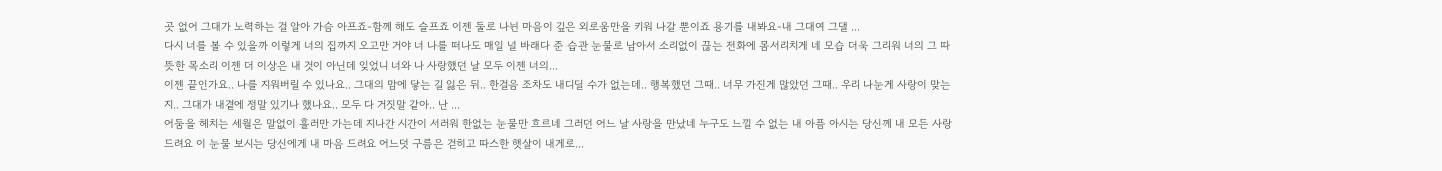곳 없어 그대가 노력하는 걸 알아 가슴 아프죠-함께 해도 슬프죠 이젠 둘로 나뉜 마음이 깊은 외로움만을 키워 나갈 뿐이죠 용기를 내봐요-내 그대여 그댈 ...
다시 너를 볼 수 있을까 이렇게 너의 집까지 오고만 거야 너 나를 떠나도 매일 널 바래다 준 습관 눈물로 남아서 소리없이 끊는 전화에 몸서리치게 네 모습 더욱 그리워 너의 그 따뜻한 목소리 이젠 더 이상은 내 것이 아닌데 잊었니 너와 나 사랑했던 날 모두 이젠 너의...
이젠 끝인가요.. 나를 지워버릴 수 있나요.. 그대의 맘에 닿는 길 잃은 뒤.. 한걸음 조차도 내디딜 수가 없는데.. 행복했던 그때.. 너무 가진게 많았던 그때.. 우리 나눈게 사랑이 맞는지.. 그대가 내곁에 정말 있기나 했나요.. 모두 다 거짓말 같아.. 난 ...
어둠을 헤치는 세월은 말없이 흘러만 가는데 지나간 시간이 서러워 한없는 눈물만 흐르네 그러던 어느 날 사랑을 만났네 누구도 느낄 수 없는 내 아픔 아시는 당신께 내 모든 사랑 드려요 이 눈물 보시는 당신에게 내 마음 드려요 어느덧 구름은 걷히고 따스한 햇살이 내게로...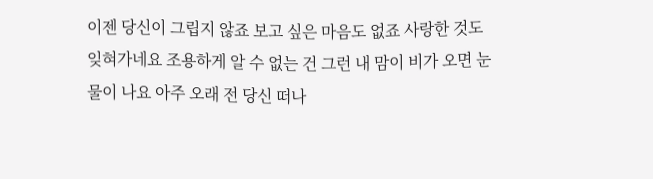이젠 당신이 그립지 않죠 보고 싶은 마음도 없죠 사랑한 것도 잊혀가네요 조용하게 알 수 없는 건 그런 내 맘이 비가 오면 눈물이 나요 아주 오래 전 당신 떠나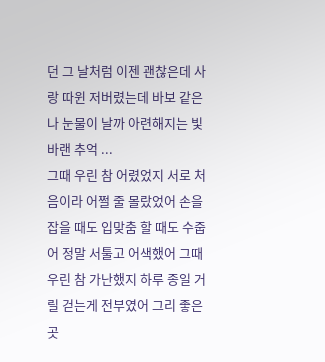던 그 날처럼 이젠 괜찮은데 사랑 따윈 저버렸는데 바보 같은 나 눈물이 날까 아련해지는 빛 바랜 추억 ...
그때 우린 참 어렸었지 서로 처음이라 어쩔 줄 몰랐었어 손을 잡을 때도 입맞춤 할 때도 수줍어 정말 서툴고 어색했어 그때 우린 참 가난했지 하루 종일 거릴 걷는게 전부였어 그리 좋은 곳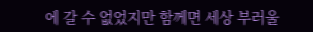에 갈 수 없었지만 함께면 세상 부러울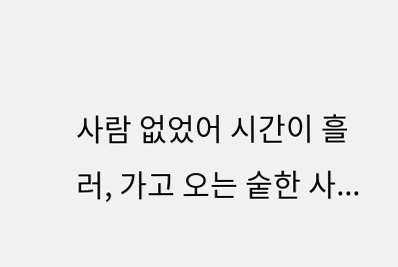사람 없었어 시간이 흘러, 가고 오는 숱한 사...